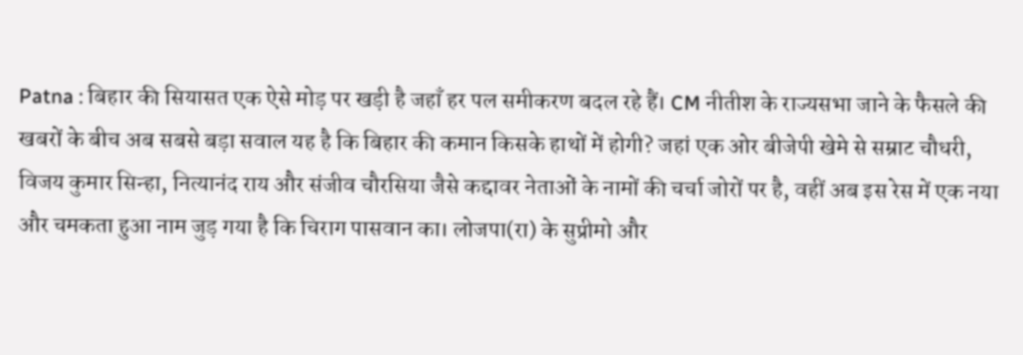Patna : बिहार की सियासत एक ऐसे मोड़ पर खड़ी है जहाँ हर पल समीकरण बदल रहे हैं। CM नीतीश के राज्यसभा जाने के फैसले की खबरों के बीच अब सबसे बड़ा सवाल यह है कि बिहार की कमान किसके हाथों में होगी? जहां एक ओर बीजेपी खेमे से सम्राट चौधरी, विजय कुमार सिन्हा, नित्यानंद राय और संजीव चौरसिया जैसे कद्दावर नेताओं के नामों की चर्चा जोरों पर है, वहीं अब इस रेस में एक नया और चमकता हुआ नाम जुड़ गया है कि चिराग पासवान का। लोजपा(रा) के सुप्रीमो और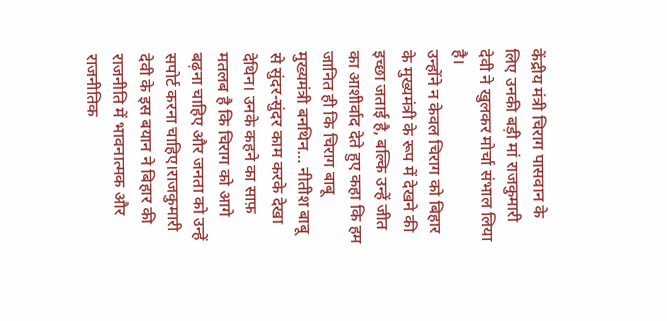केंद्रीय मंत्री चिराग पासवान के लिए उनकी बड़ी मां राजकुमारी देवी ने खुलकर मोर्चा संभाल लिया है।
उन्होंने न केवल चिराग को बिहार के मुख्यमंत्री के रूप में देखने की इच्छा जताई है, बल्कि उन्हें जीत का आशीर्वाद देते हुए कहा कि हम जानित ही कि चिराग बाबू मुख्यमंत्री बनथिन… नीतीश बाबू से सुंदर-सुंदर काम करके देखा देथिन। उनके कहने का साफ़ मतलब है कि चिराग को आगे बढ़ना चाहिए और जनता को उन्हें सपोर्ट करना चाहिए।राजकुमारी देवी के इस बयान ने बिहार की राजनीति में भावनात्मक और राजनीतिक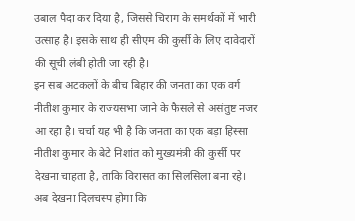उबाल पैदा कर दिया है, जिससे चिराग के समर्थकों में भारी उत्साह है। इसके साथ ही सीएम की कुर्सी के लिए दावेदारों की सूची लंबी होती जा रही है।
इन सब अटकलों के बीच बिहार की जनता का एक वर्ग नीतीश कुमार के राज्यसभा जाने के फैसले से असंतुष्ट नजर आ रहा है। चर्चा यह भी है कि जनता का एक बड़ा हिस्सा नीतीश कुमार के बेटे निशांत को मुख्यमंत्री की कुर्सी पर देखना चाहता है, ताकि विरासत का सिलसिला बना रहे। अब देखना दिलचस्प होगा कि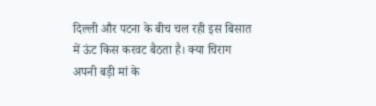दिल्ली और पटना के बीच चल रही इस बिसात में ऊंट किस करवट बैठता है। क्या चिराग अपनी बड़ी मां के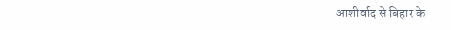आशीर्वाद से बिहार के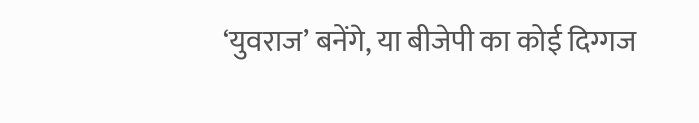‘युवराज’ बनेंगे, या बीजेपी का कोई दिग्गज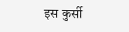इस कुर्सी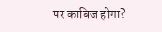पर काबिज होगा?